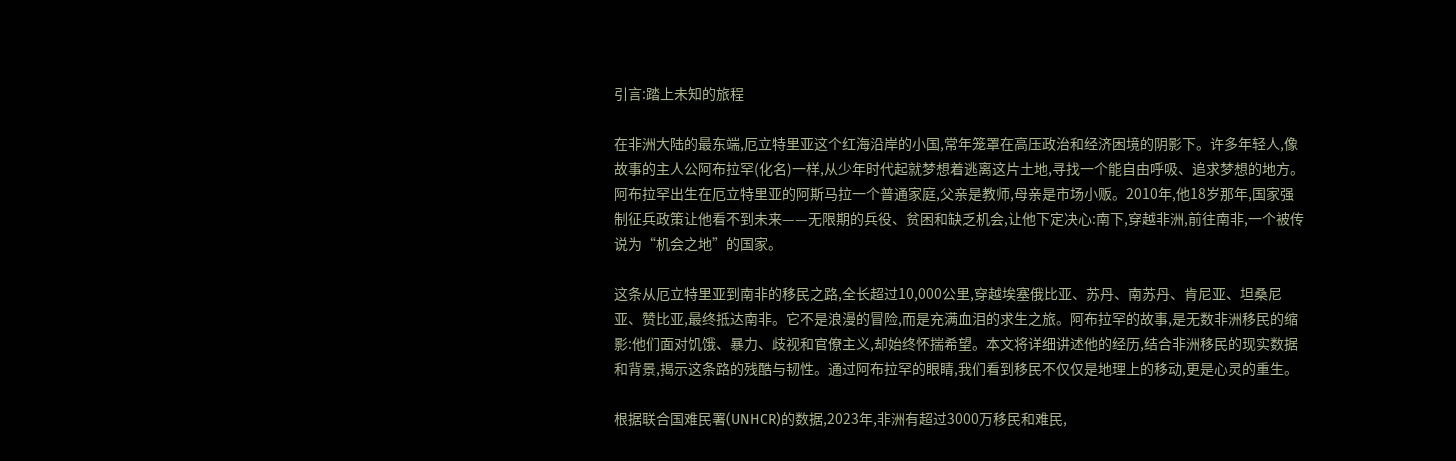引言:踏上未知的旅程

在非洲大陆的最东端,厄立特里亚这个红海沿岸的小国,常年笼罩在高压政治和经济困境的阴影下。许多年轻人,像故事的主人公阿布拉罕(化名)一样,从少年时代起就梦想着逃离这片土地,寻找一个能自由呼吸、追求梦想的地方。阿布拉罕出生在厄立特里亚的阿斯马拉一个普通家庭,父亲是教师,母亲是市场小贩。2010年,他18岁那年,国家强制征兵政策让他看不到未来——无限期的兵役、贫困和缺乏机会,让他下定决心:南下,穿越非洲,前往南非,一个被传说为“机会之地”的国家。

这条从厄立特里亚到南非的移民之路,全长超过10,000公里,穿越埃塞俄比亚、苏丹、南苏丹、肯尼亚、坦桑尼亚、赞比亚,最终抵达南非。它不是浪漫的冒险,而是充满血泪的求生之旅。阿布拉罕的故事,是无数非洲移民的缩影:他们面对饥饿、暴力、歧视和官僚主义,却始终怀揣希望。本文将详细讲述他的经历,结合非洲移民的现实数据和背景,揭示这条路的残酷与韧性。通过阿布拉罕的眼睛,我们看到移民不仅仅是地理上的移动,更是心灵的重生。

根据联合国难民署(UNHCR)的数据,2023年,非洲有超过3000万移民和难民,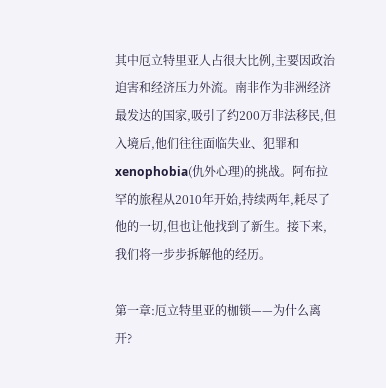其中厄立特里亚人占很大比例,主要因政治迫害和经济压力外流。南非作为非洲经济最发达的国家,吸引了约200万非法移民,但入境后,他们往往面临失业、犯罪和 xenophobia(仇外心理)的挑战。阿布拉罕的旅程从2010年开始,持续两年,耗尽了他的一切,但也让他找到了新生。接下来,我们将一步步拆解他的经历。

第一章:厄立特里亚的枷锁——为什么离开?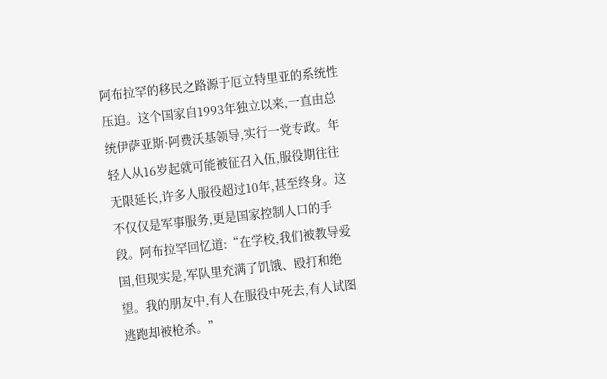阿布拉罕的移民之路源于厄立特里亚的系统性压迫。这个国家自1993年独立以来,一直由总统伊萨亚斯·阿费沃基领导,实行一党专政。年轻人从16岁起就可能被征召入伍,服役期往往无限延长,许多人服役超过10年,甚至终身。这不仅仅是军事服务,更是国家控制人口的手段。阿布拉罕回忆道:“在学校,我们被教导爱国,但现实是,军队里充满了饥饿、殴打和绝望。我的朋友中,有人在服役中死去,有人试图逃跑却被枪杀。”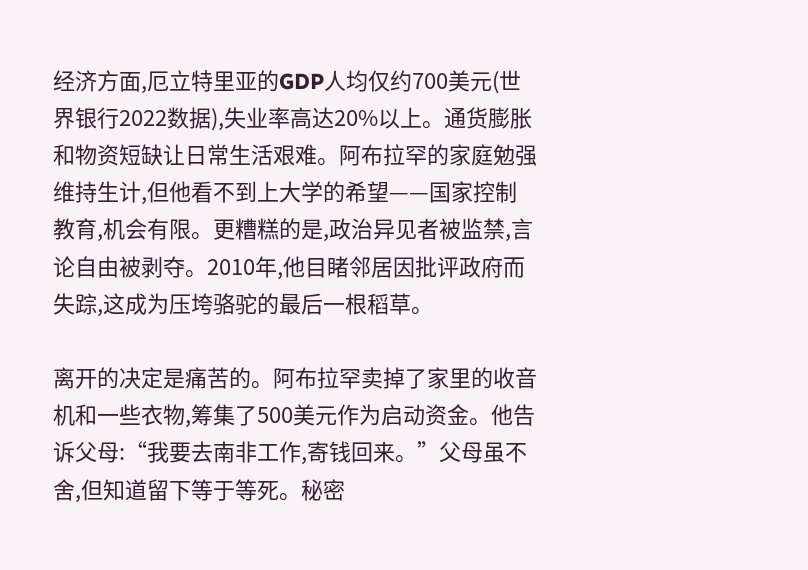经济方面,厄立特里亚的GDP人均仅约700美元(世界银行2022数据),失业率高达20%以上。通货膨胀和物资短缺让日常生活艰难。阿布拉罕的家庭勉强维持生计,但他看不到上大学的希望——国家控制教育,机会有限。更糟糕的是,政治异见者被监禁,言论自由被剥夺。2010年,他目睹邻居因批评政府而失踪,这成为压垮骆驼的最后一根稻草。

离开的决定是痛苦的。阿布拉罕卖掉了家里的收音机和一些衣物,筹集了500美元作为启动资金。他告诉父母:“我要去南非工作,寄钱回来。”父母虽不舍,但知道留下等于等死。秘密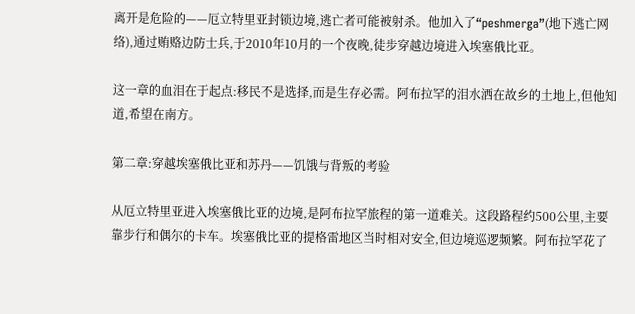离开是危险的——厄立特里亚封锁边境,逃亡者可能被射杀。他加入了“peshmerga”(地下逃亡网络),通过贿赂边防士兵,于2010年10月的一个夜晚,徒步穿越边境进入埃塞俄比亚。

这一章的血泪在于起点:移民不是选择,而是生存必需。阿布拉罕的泪水洒在故乡的土地上,但他知道,希望在南方。

第二章:穿越埃塞俄比亚和苏丹——饥饿与背叛的考验

从厄立特里亚进入埃塞俄比亚的边境,是阿布拉罕旅程的第一道难关。这段路程约500公里,主要靠步行和偶尔的卡车。埃塞俄比亚的提格雷地区当时相对安全,但边境巡逻频繁。阿布拉罕花了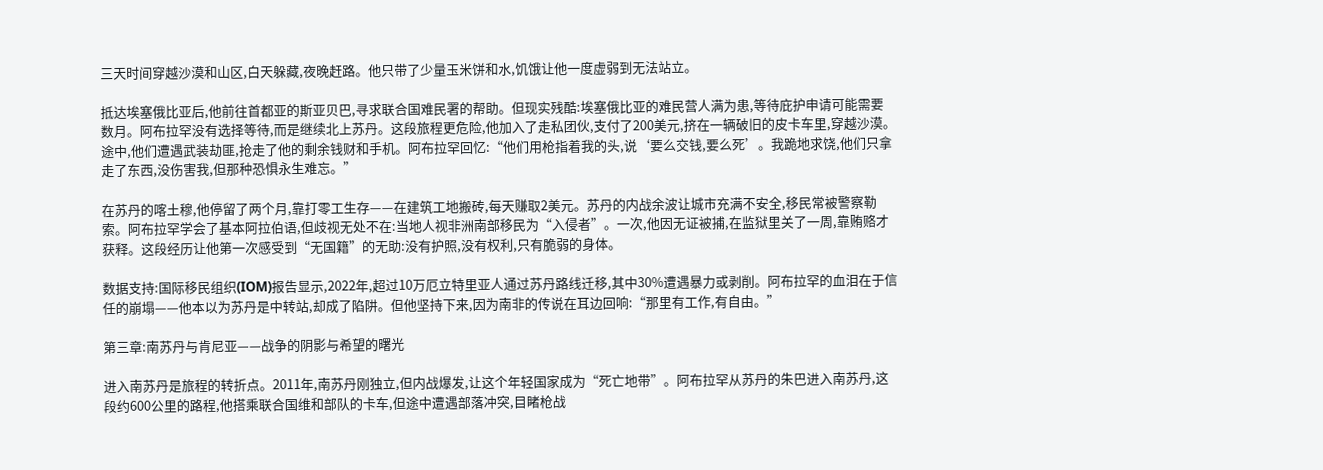三天时间穿越沙漠和山区,白天躲藏,夜晚赶路。他只带了少量玉米饼和水,饥饿让他一度虚弱到无法站立。

抵达埃塞俄比亚后,他前往首都亚的斯亚贝巴,寻求联合国难民署的帮助。但现实残酷:埃塞俄比亚的难民营人满为患,等待庇护申请可能需要数月。阿布拉罕没有选择等待,而是继续北上苏丹。这段旅程更危险,他加入了走私团伙,支付了200美元,挤在一辆破旧的皮卡车里,穿越沙漠。途中,他们遭遇武装劫匪,抢走了他的剩余钱财和手机。阿布拉罕回忆:“他们用枪指着我的头,说‘要么交钱,要么死’。我跪地求饶,他们只拿走了东西,没伤害我,但那种恐惧永生难忘。”

在苏丹的喀土穆,他停留了两个月,靠打零工生存——在建筑工地搬砖,每天赚取2美元。苏丹的内战余波让城市充满不安全,移民常被警察勒索。阿布拉罕学会了基本阿拉伯语,但歧视无处不在:当地人视非洲南部移民为“入侵者”。一次,他因无证被捕,在监狱里关了一周,靠贿赂才获释。这段经历让他第一次感受到“无国籍”的无助:没有护照,没有权利,只有脆弱的身体。

数据支持:国际移民组织(IOM)报告显示,2022年,超过10万厄立特里亚人通过苏丹路线迁移,其中30%遭遇暴力或剥削。阿布拉罕的血泪在于信任的崩塌——他本以为苏丹是中转站,却成了陷阱。但他坚持下来,因为南非的传说在耳边回响:“那里有工作,有自由。”

第三章:南苏丹与肯尼亚——战争的阴影与希望的曙光

进入南苏丹是旅程的转折点。2011年,南苏丹刚独立,但内战爆发,让这个年轻国家成为“死亡地带”。阿布拉罕从苏丹的朱巴进入南苏丹,这段约600公里的路程,他搭乘联合国维和部队的卡车,但途中遭遇部落冲突,目睹枪战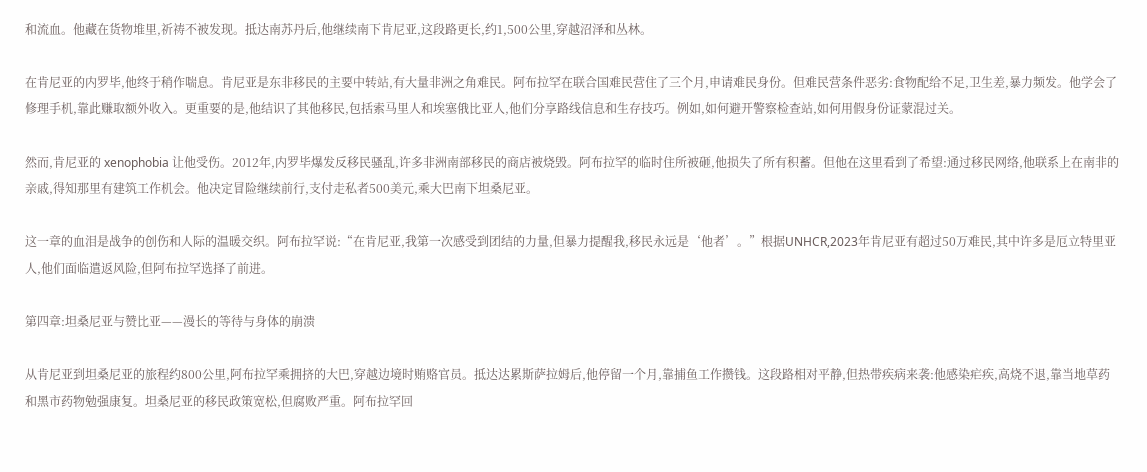和流血。他藏在货物堆里,祈祷不被发现。抵达南苏丹后,他继续南下肯尼亚,这段路更长,约1,500公里,穿越沼泽和丛林。

在肯尼亚的内罗毕,他终于稍作喘息。肯尼亚是东非移民的主要中转站,有大量非洲之角难民。阿布拉罕在联合国难民营住了三个月,申请难民身份。但难民营条件恶劣:食物配给不足,卫生差,暴力频发。他学会了修理手机,靠此赚取额外收入。更重要的是,他结识了其他移民,包括索马里人和埃塞俄比亚人,他们分享路线信息和生存技巧。例如,如何避开警察检查站,如何用假身份证蒙混过关。

然而,肯尼亚的 xenophobia 让他受伤。2012年,内罗毕爆发反移民骚乱,许多非洲南部移民的商店被烧毁。阿布拉罕的临时住所被砸,他损失了所有积蓄。但他在这里看到了希望:通过移民网络,他联系上在南非的亲戚,得知那里有建筑工作机会。他决定冒险继续前行,支付走私者500美元,乘大巴南下坦桑尼亚。

这一章的血泪是战争的创伤和人际的温暖交织。阿布拉罕说:“在肯尼亚,我第一次感受到团结的力量,但暴力提醒我,移民永远是‘他者’。”根据UNHCR,2023年肯尼亚有超过50万难民,其中许多是厄立特里亚人,他们面临遣返风险,但阿布拉罕选择了前进。

第四章:坦桑尼亚与赞比亚——漫长的等待与身体的崩溃

从肯尼亚到坦桑尼亚的旅程约800公里,阿布拉罕乘拥挤的大巴,穿越边境时贿赂官员。抵达达累斯萨拉姆后,他停留一个月,靠捕鱼工作攒钱。这段路相对平静,但热带疾病来袭:他感染疟疾,高烧不退,靠当地草药和黑市药物勉强康复。坦桑尼亚的移民政策宽松,但腐败严重。阿布拉罕回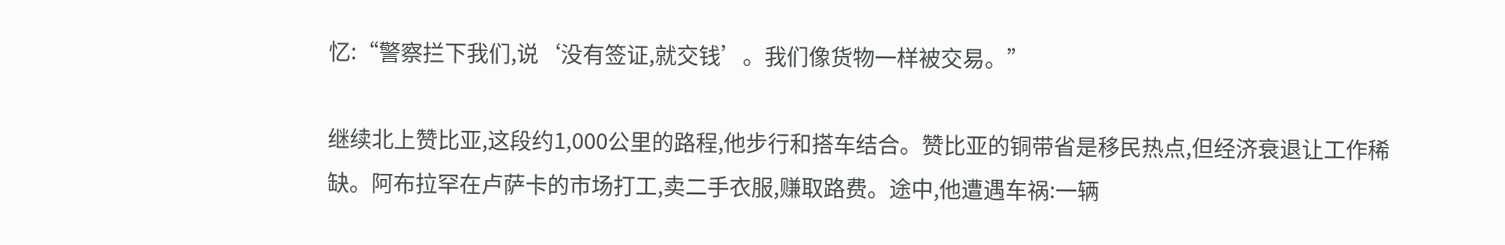忆:“警察拦下我们,说‘没有签证,就交钱’。我们像货物一样被交易。”

继续北上赞比亚,这段约1,000公里的路程,他步行和搭车结合。赞比亚的铜带省是移民热点,但经济衰退让工作稀缺。阿布拉罕在卢萨卡的市场打工,卖二手衣服,赚取路费。途中,他遭遇车祸:一辆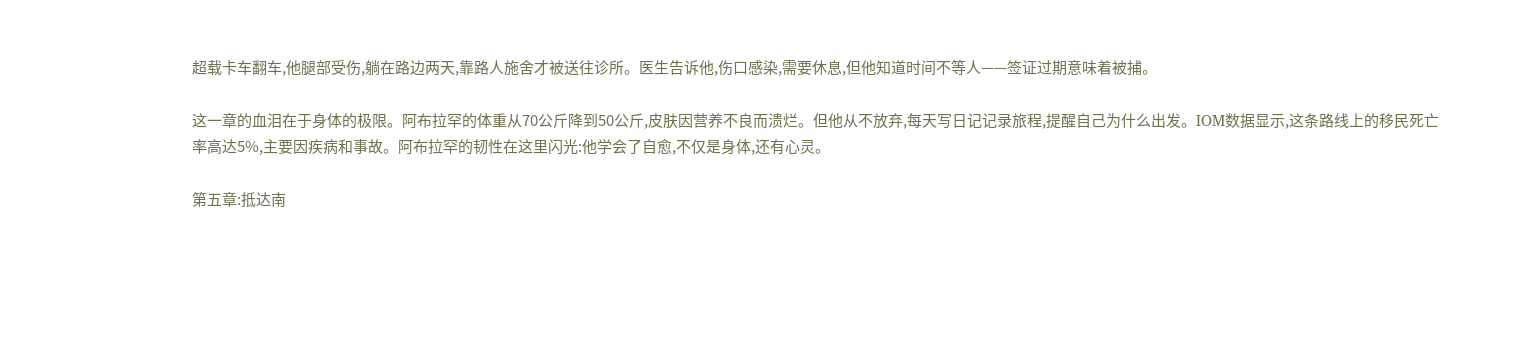超载卡车翻车,他腿部受伤,躺在路边两天,靠路人施舍才被送往诊所。医生告诉他,伤口感染,需要休息,但他知道时间不等人——签证过期意味着被捕。

这一章的血泪在于身体的极限。阿布拉罕的体重从70公斤降到50公斤,皮肤因营养不良而溃烂。但他从不放弃,每天写日记记录旅程,提醒自己为什么出发。IOM数据显示,这条路线上的移民死亡率高达5%,主要因疾病和事故。阿布拉罕的韧性在这里闪光:他学会了自愈,不仅是身体,还有心灵。

第五章:抵达南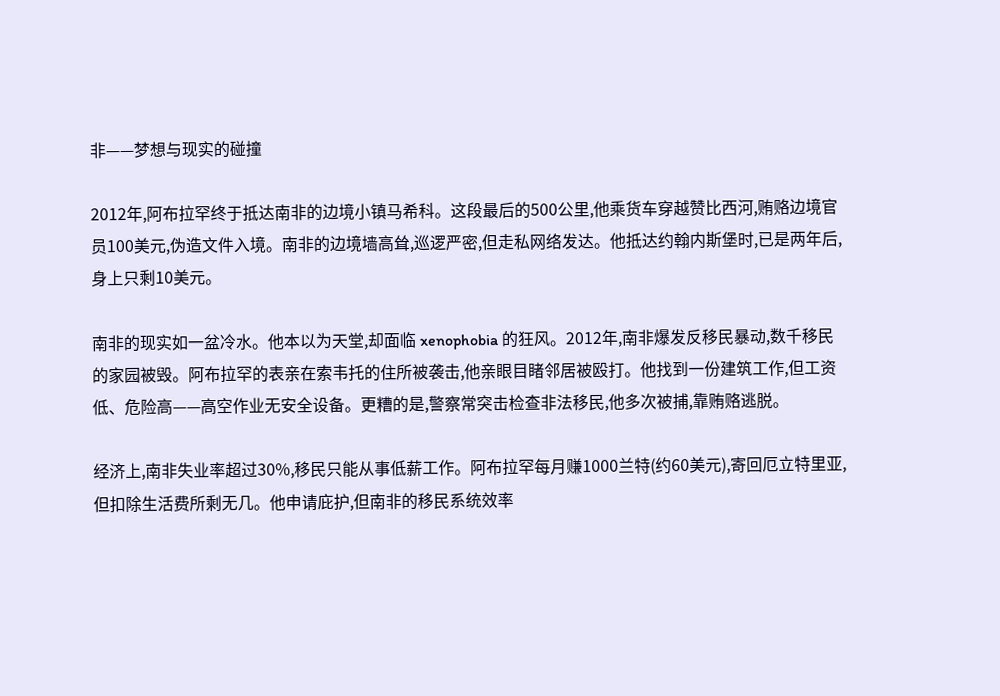非——梦想与现实的碰撞

2012年,阿布拉罕终于抵达南非的边境小镇马希科。这段最后的500公里,他乘货车穿越赞比西河,贿赂边境官员100美元,伪造文件入境。南非的边境墙高耸,巡逻严密,但走私网络发达。他抵达约翰内斯堡时,已是两年后,身上只剩10美元。

南非的现实如一盆冷水。他本以为天堂,却面临 xenophobia 的狂风。2012年,南非爆发反移民暴动,数千移民的家园被毁。阿布拉罕的表亲在索韦托的住所被袭击,他亲眼目睹邻居被殴打。他找到一份建筑工作,但工资低、危险高——高空作业无安全设备。更糟的是,警察常突击检查非法移民,他多次被捕,靠贿赂逃脱。

经济上,南非失业率超过30%,移民只能从事低薪工作。阿布拉罕每月赚1000兰特(约60美元),寄回厄立特里亚,但扣除生活费所剩无几。他申请庇护,但南非的移民系统效率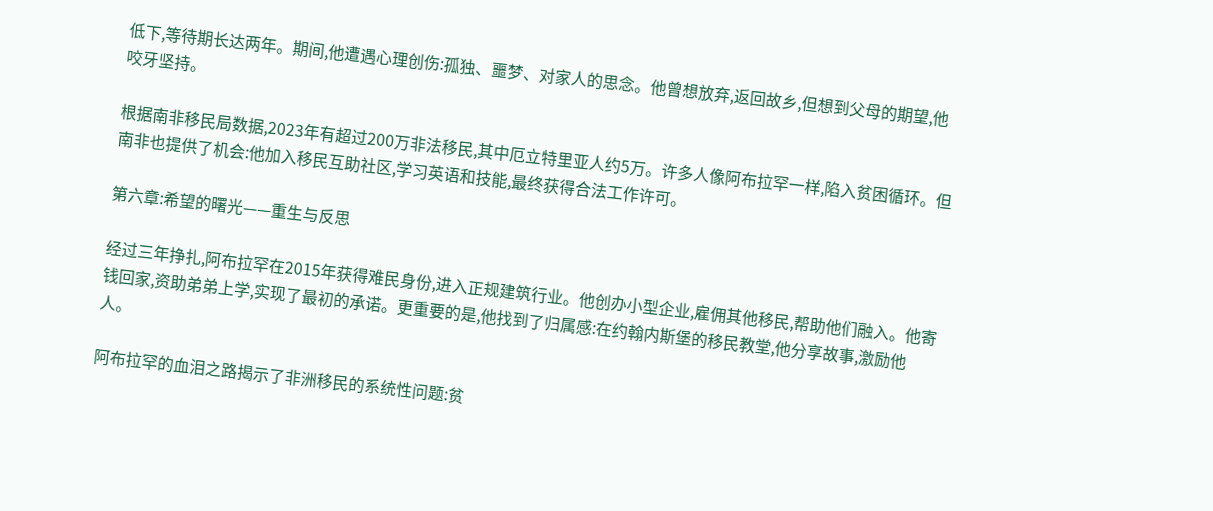低下,等待期长达两年。期间,他遭遇心理创伤:孤独、噩梦、对家人的思念。他曾想放弃,返回故乡,但想到父母的期望,他咬牙坚持。

根据南非移民局数据,2023年有超过200万非法移民,其中厄立特里亚人约5万。许多人像阿布拉罕一样,陷入贫困循环。但南非也提供了机会:他加入移民互助社区,学习英语和技能,最终获得合法工作许可。

第六章:希望的曙光——重生与反思

经过三年挣扎,阿布拉罕在2015年获得难民身份,进入正规建筑行业。他创办小型企业,雇佣其他移民,帮助他们融入。他寄钱回家,资助弟弟上学,实现了最初的承诺。更重要的是,他找到了归属感:在约翰内斯堡的移民教堂,他分享故事,激励他人。

阿布拉罕的血泪之路揭示了非洲移民的系统性问题:贫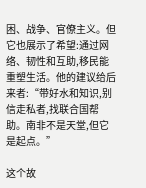困、战争、官僚主义。但它也展示了希望:通过网络、韧性和互助,移民能重塑生活。他的建议给后来者:“带好水和知识,别信走私者,找联合国帮助。南非不是天堂,但它是起点。”

这个故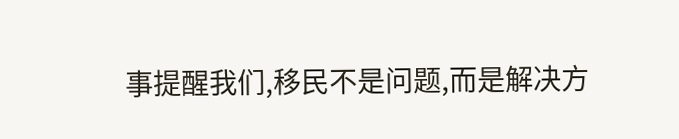事提醒我们,移民不是问题,而是解决方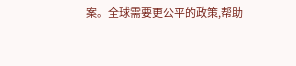案。全球需要更公平的政策,帮助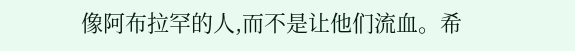像阿布拉罕的人,而不是让他们流血。希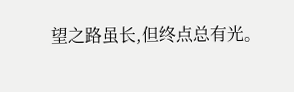望之路虽长,但终点总有光。